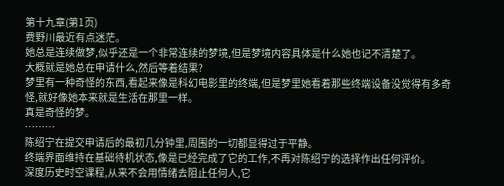第十九章(第1页)
费野川最近有点迷茫。
她总是连续做梦,似乎还是一个非常连续的梦境,但是梦境内容具体是什么她也记不清楚了。
大概就是她总在申请什么,然后等着结果?
梦里有一种奇怪的东西,看起来像是科幻电影里的终端,但是梦里她看着那些终端设备没觉得有多奇怪,就好像她本来就是生活在那里一样。
真是奇怪的梦。
………
陈绍宁在提交申请后的最初几分钟里,周围的一切都显得过于平静。
终端界面维持在基础待机状态,像是已经完成了它的工作,不再对陈绍宁的选择作出任何评价。
深度历史时空课程,从来不会用情绪去阻止任何人,它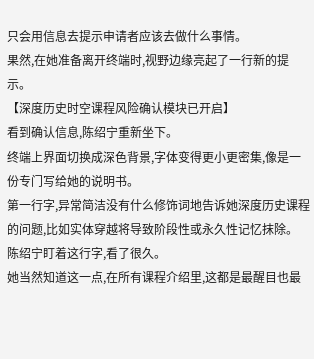只会用信息去提示申请者应该去做什么事情。
果然,在她准备离开终端时,视野边缘亮起了一行新的提示。
【深度历史时空课程风险确认模块已开启】
看到确认信息,陈绍宁重新坐下。
终端上界面切换成深色背景,字体变得更小更密集,像是一份专门写给她的说明书。
第一行字,异常简洁没有什么修饰词地告诉她深度历史课程的问题,比如实体穿越将导致阶段性或永久性记忆抹除。
陈绍宁盯着这行字,看了很久。
她当然知道这一点,在所有课程介绍里,这都是最醒目也最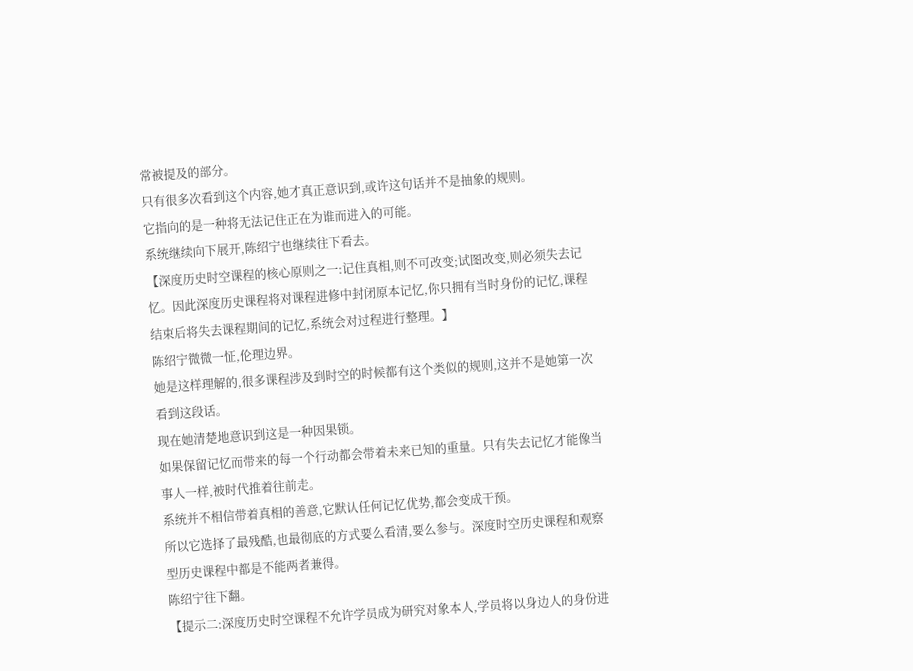常被提及的部分。
只有很多次看到这个内容,她才真正意识到,或许这句话并不是抽象的规则。
它指向的是一种将无法记住正在为谁而进入的可能。
系统继续向下展开,陈绍宁也继续往下看去。
【深度历史时空课程的核心原则之一:记住真相,则不可改变;试图改变,则必须失去记忆。因此深度历史课程将对课程进修中封闭原本记忆,你只拥有当时身份的记忆,课程结束后将失去课程期间的记忆,系统会对过程进行整理。】
陈绍宁微微一怔,伦理边界。
她是这样理解的,很多课程涉及到时空的时候都有这个类似的规则,这并不是她第一次看到这段话。
现在她清楚地意识到这是一种因果锁。
如果保留记忆而带来的每一个行动都会带着未来已知的重量。只有失去记忆才能像当事人一样,被时代推着往前走。
系统并不相信带着真相的善意,它默认任何记忆优势,都会变成干预。
所以它选择了最残酷,也最彻底的方式要么看清,要么参与。深度时空历史课程和观察型历史课程中都是不能两者兼得。
陈绍宁往下翻。
【提示二:深度历史时空课程不允许学员成为研究对象本人,学员将以身边人的身份进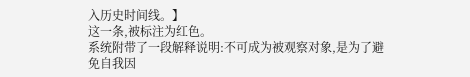入历史时间线。】
这一条,被标注为红色。
系统附带了一段解释说明:不可成为被观察对象,是为了避免自我因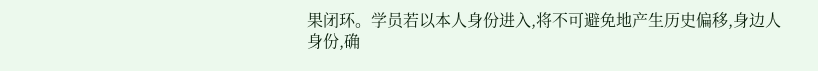果闭环。学员若以本人身份进入,将不可避免地产生历史偏移,身边人身份,确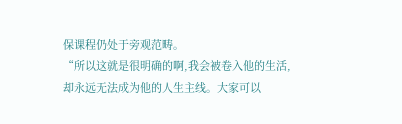保课程仍处于旁观范畴。
“所以这就是很明确的啊,我会被卷入他的生活,却永远无法成为他的人生主线。大家可以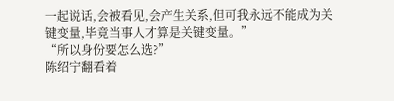一起说话,会被看见,会产生关系,但可我永远不能成为关键变量,毕竟当事人才算是关键变量。”
“所以身份要怎么选?”
陈绍宁翻看着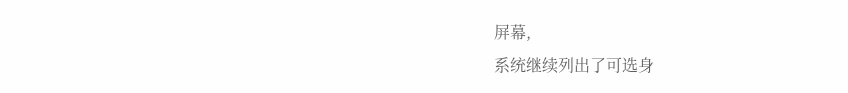屏幕,
系统继续列出了可选身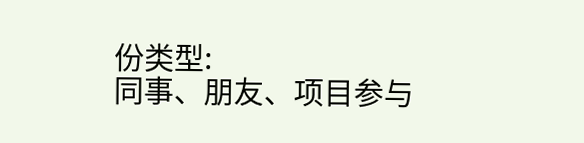份类型:
同事、朋友、项目参与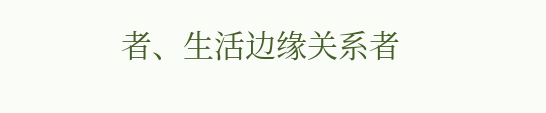者、生活边缘关系者